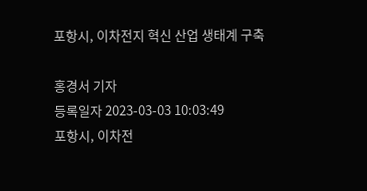포항시, 이차전지 혁신 산업 생태계 구축

홍경서 기자
등록일자 2023-03-03 10:03:49
포항시, 이차전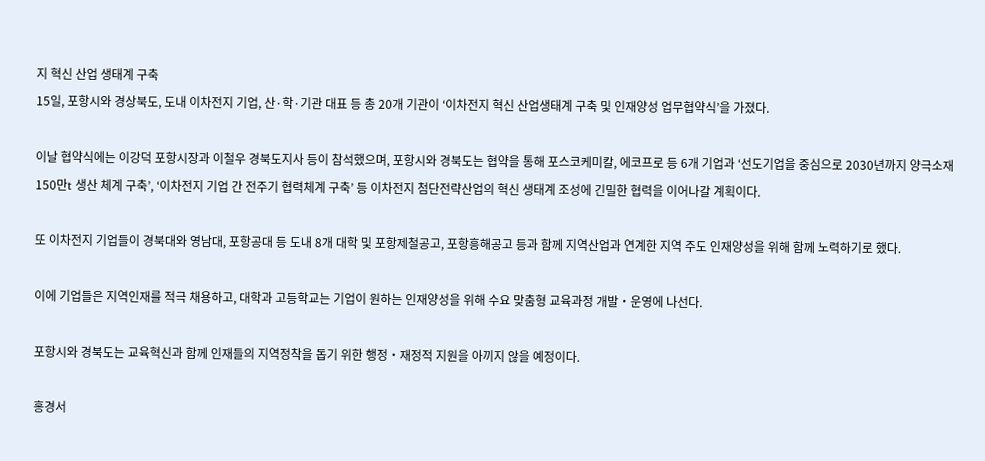지 혁신 산업 생태계 구축
15일, 포항시와 경상북도, 도내 이차전지 기업, 산·학·기관 대표 등 총 20개 기관이 ‘이차전지 혁신 산업생태계 구축 및 인재양성 업무협약식’을 가졌다.

이날 협약식에는 이강덕 포항시장과 이철우 경북도지사 등이 참석했으며, 포항시와 경북도는 협약을 통해 포스코케미칼, 에코프로 등 6개 기업과 ‘선도기업을 중심으로 2030년까지 양극소재 150만t 생산 체계 구축’, ‘이차전지 기업 간 전주기 협력체계 구축’ 등 이차전지 첨단전략산업의 혁신 생태계 조성에 긴밀한 협력을 이어나갈 계획이다.

또 이차전지 기업들이 경북대와 영남대, 포항공대 등 도내 8개 대학 및 포항제철공고, 포항흥해공고 등과 함께 지역산업과 연계한 지역 주도 인재양성을 위해 함께 노력하기로 했다.

이에 기업들은 지역인재를 적극 채용하고, 대학과 고등학교는 기업이 원하는 인재양성을 위해 수요 맞춤형 교육과정 개발‧운영에 나선다.

포항시와 경북도는 교육혁신과 함께 인재들의 지역정착을 돕기 위한 행정‧재정적 지원을 아끼지 않을 예정이다.

홍경서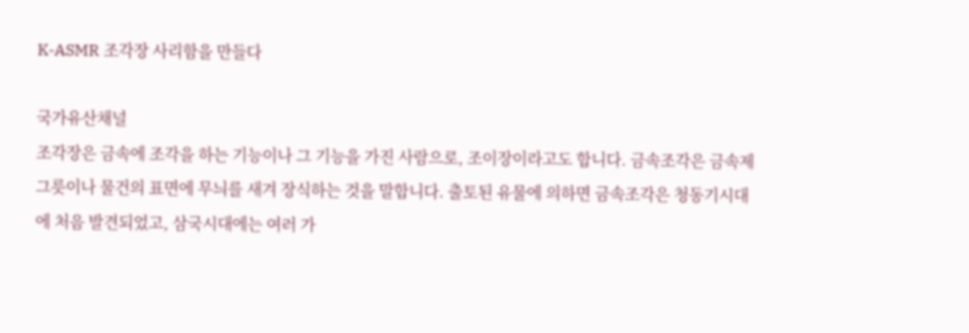K-ASMR 조각장 사리함을 만들다

국가유산채널
조각장은 금속에 조각을 하는 기능이나 그 기능을 가진 사람으로, 조이장이라고도 합니다. 금속조각은 금속제 그릇이나 물건의 표면에 무늬를 새겨 장식하는 것을 말합니다. 출토된 유물에 의하면 금속조각은 청동기시대에 처음 발견되었고, 삼국시대에는 여러 가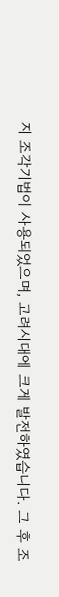지 조각기법이 사용되었으며, 고려시대에 크게 발전하였습니다. 그 후 조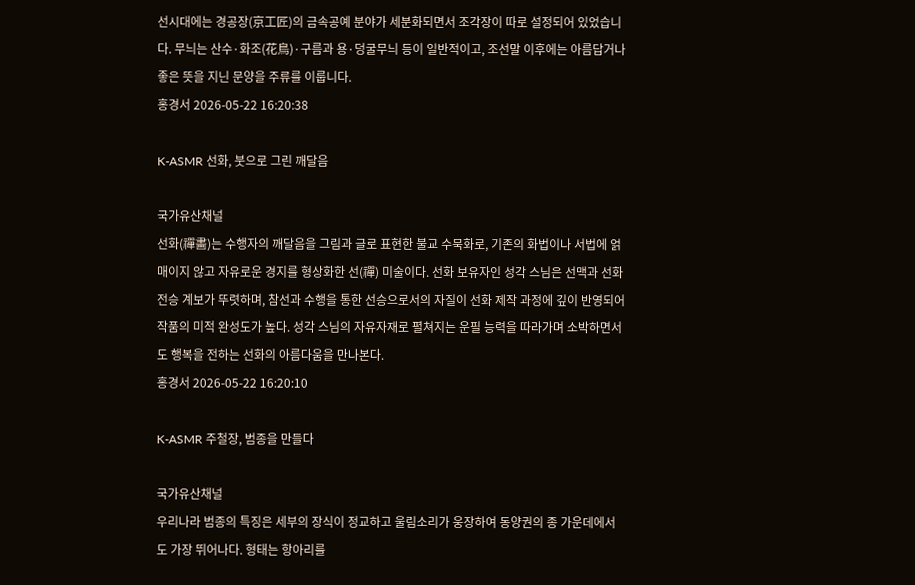선시대에는 경공장(京工匠)의 금속공예 분야가 세분화되면서 조각장이 따로 설정되어 있었습니다. 무늬는 산수·화조(花鳥)·구름과 용·덩굴무늬 등이 일반적이고, 조선말 이후에는 아름답거나 좋은 뜻을 지닌 문양을 주류를 이룹니다.
홍경서 2026-05-22 16:20:38

K-ASMR 선화, 붓으로 그린 깨달음

국가유산채널
선화(禪畵)는 수행자의 깨달음을 그림과 글로 표현한 불교 수묵화로, 기존의 화법이나 서법에 얽매이지 않고 자유로운 경지를 형상화한 선(禪) 미술이다. 선화 보유자인 성각 스님은 선맥과 선화 전승 계보가 뚜렷하며, 참선과 수행을 통한 선승으로서의 자질이 선화 제작 과정에 깊이 반영되어 작품의 미적 완성도가 높다. 성각 스님의 자유자재로 펼쳐지는 운필 능력을 따라가며 소박하면서도 행복을 전하는 선화의 아름다움을 만나본다.
홍경서 2026-05-22 16:20:10

K-ASMR 주철장, 범종을 만들다

국가유산채널
우리나라 범종의 특징은 세부의 장식이 정교하고 울림소리가 웅장하여 동양권의 종 가운데에서도 가장 뛰어나다. 형태는 항아리를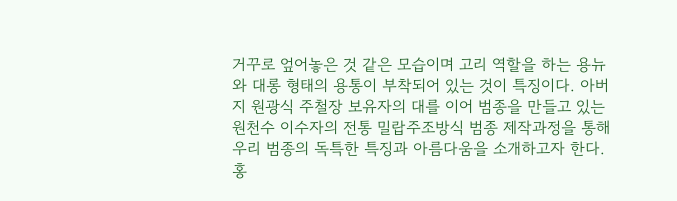거꾸로 엎어놓은 것 같은 모습이며 고리 역할을 하는 용뉴와 대롱 형태의 용통이 부착되어 있는 것이 특징이다. 아버지 원광식 주철장 보유자의 대를 이어 범종을 만들고 있는 원천수 이수자의 전통 밀랍주조방식 범종 제작과정을 통해 우리 범종의 독특한 특징과 아름다움을 소개하고자 한다.
홍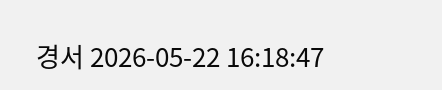경서 2026-05-22 16:18:47